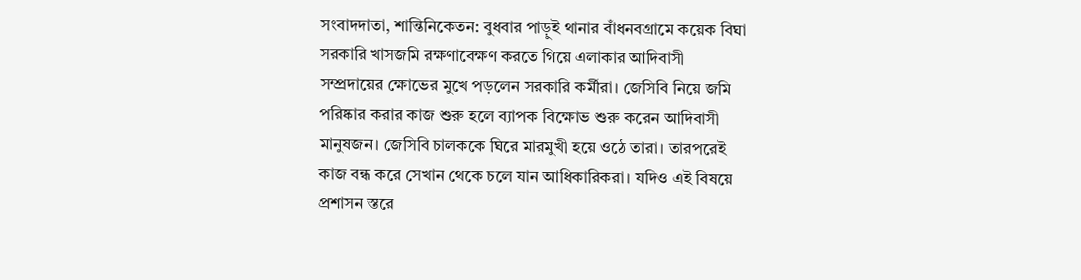সংবাদদাতা, শান্তিনিকেতন: বুধবার পাড়ুই থানার বাঁধনবগ্রামে কয়েক বিঘা সরকারি খাসজমি রক্ষণাবেক্ষণ করতে গিয়ে এলাকার আদিবাসী সম্প্রদায়ের ক্ষোভের মুখে পড়লেন সরকারি কর্মীরা। জেসিবি নিয়ে জমি পরিষ্কার করার কাজ শুরু হলে ব্যাপক বিক্ষোভ শুরু করেন আদিবাসী মানুষজন। জেসিবি চালককে ঘিরে মারমুখী হয়ে ওঠে তারা। তারপরেই কাজ বন্ধ করে সেখান থেকে চলে যান আধিকারিকরা। যদিও এই বিষয়ে প্রশাসন স্তরে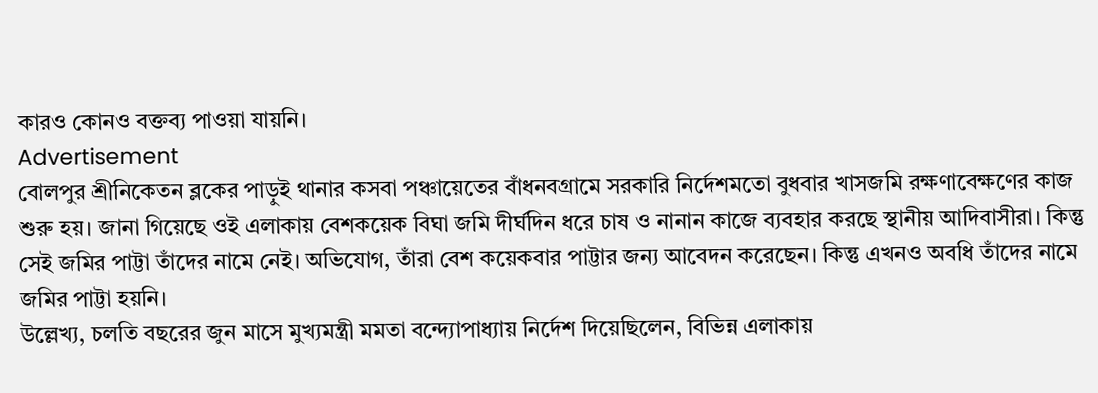কারও কোনও বক্তব্য পাওয়া যায়নি।
Advertisement
বোলপুর শ্রীনিকেতন ব্লকের পাড়ুই থানার কসবা পঞ্চায়েতের বাঁধনবগ্রামে সরকারি নির্দেশমতো বুধবার খাসজমি রক্ষণাবেক্ষণের কাজ শুরু হয়। জানা গিয়েছে ওই এলাকায় বেশকয়েক বিঘা জমি দীর্ঘদিন ধরে চাষ ও নানান কাজে ব্যবহার করছে স্থানীয় আদিবাসীরা। কিন্তু সেই জমির পাট্টা তাঁদের নামে নেই। অভিযোগ, তাঁরা বেশ কয়েকবার পাট্টার জন্য আবেদন করেছেন। কিন্তু এখনও অবধি তাঁদের নামে জমির পাট্টা হয়নি।
উল্লেখ্য, চলতি বছরের জুন মাসে মুখ্যমন্ত্রী মমতা বন্দ্যোপাধ্যায় নির্দেশ দিয়েছিলেন, বিভিন্ন এলাকায়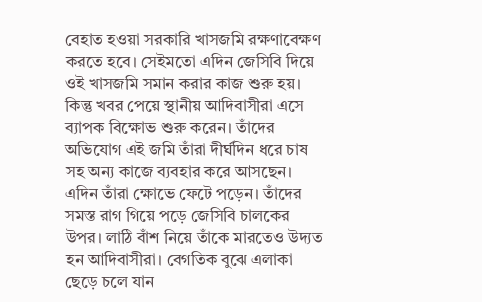বেহাত হওয়া সরকারি খাসজমি রক্ষণাবেক্ষণ করতে হবে। সেইমতো এদিন জেসিবি দিয়ে ওই খাসজমি সমান করার কাজ শুরু হয়। কিন্তু খবর পেয়ে স্থানীয় আদিবাসীরা এসে ব্যাপক বিক্ষোভ শুরু করেন। তাঁদের অভিযোগ এই জমি তাঁরা দীর্ঘদিন ধরে চাষ সহ অন্য কাজে ব্যবহার করে আসছেন। এদিন তাঁরা ক্ষোভে ফেটে পড়েন। তাঁদের সমস্ত রাগ গিয়ে পড়ে জেসিবি চালকের উপর। লাঠি বাঁশ নিয়ে তাঁকে মারতেও উদ্যত হন আদিবাসীরা। বেগতিক বুঝে এলাকা ছেড়ে চলে যান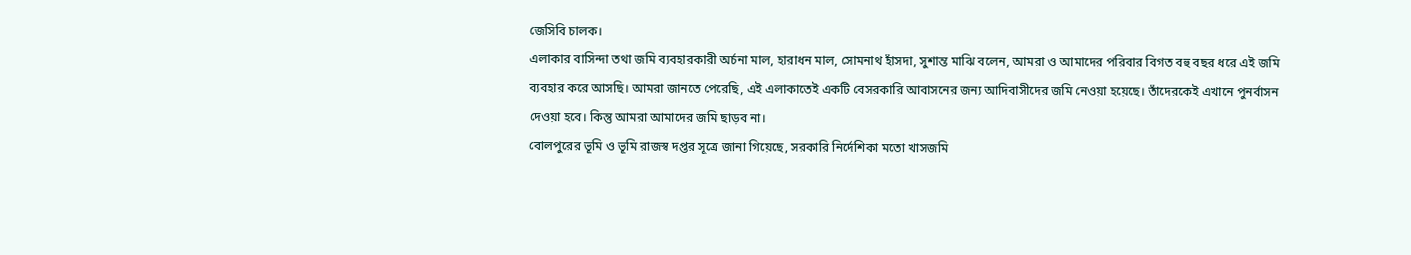জেসিবি চালক।
এলাকার বাসিন্দা তথা জমি ব্যবহারকারী অর্চনা মাল, হারাধন মাল, সোমনাথ হাঁসদা, সুশান্ত মাঝি বলেন, আমরা ও আমাদের পরিবার বিগত বহু বছর ধরে এই জমি ব্যবহার করে আসছি। আমরা জানতে পেরেছি, এই এলাকাতেই একটি বেসরকারি আবাসনের জন্য আদিবাসীদের জমি নেওয়া হয়েছে। তাঁদেরকেই এখানে পুনর্বাসন দেওয়া হবে। কিন্তু আমরা আমাদের জমি ছাড়ব না।
বোলপুরের ভূমি ও ভূমি রাজস্ব দপ্তর সূত্রে জানা গিয়েছে, সরকারি নির্দেশিকা মতো খাসজমি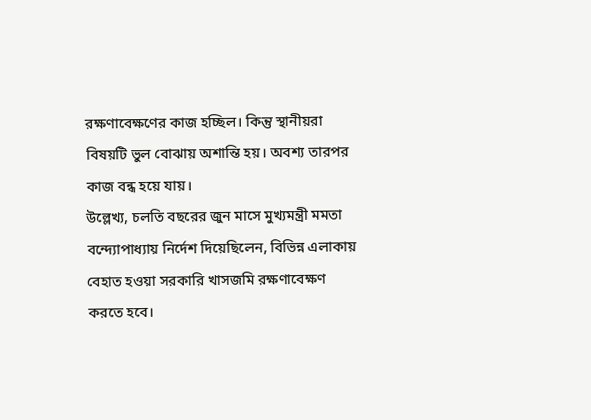রক্ষণাবেক্ষণের কাজ হচ্ছিল। কিন্তু স্থানীয়রা বিষয়টি ভুল বোঝায় অশান্তি হয়। অবশ্য তারপর কাজ বন্ধ হয়ে যায়।
উল্লেখ্য, চলতি বছরের জুন মাসে মুখ্যমন্ত্রী মমতা বন্দ্যোপাধ্যায় নির্দেশ দিয়েছিলেন, বিভিন্ন এলাকায় বেহাত হওয়া সরকারি খাসজমি রক্ষণাবেক্ষণ করতে হবে।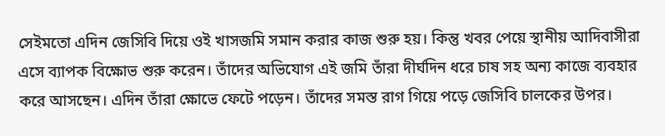সেইমতো এদিন জেসিবি দিয়ে ওই খাসজমি সমান করার কাজ শুরু হয়। কিন্তু খবর পেয়ে স্থানীয় আদিবাসীরা এসে ব্যাপক বিক্ষোভ শুরু করেন। তাঁদের অভিযোগ এই জমি তাঁরা দীর্ঘদিন ধরে চাষ সহ অন্য কাজে ব্যবহার করে আসছেন। এদিন তাঁরা ক্ষোভে ফেটে পড়েন। তাঁদের সমস্ত রাগ গিয়ে পড়ে জেসিবি চালকের উপর।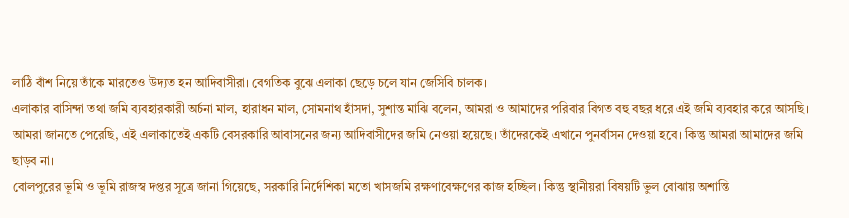লাঠি বাঁশ নিয়ে তাঁকে মারতেও উদ্যত হন আদিবাসীরা। বেগতিক বুঝে এলাকা ছেড়ে চলে যান জেসিবি চালক।
এলাকার বাসিন্দা তথা জমি ব্যবহারকারী অর্চনা মাল, হারাধন মাল, সোমনাথ হাঁসদা, সুশান্ত মাঝি বলেন, আমরা ও আমাদের পরিবার বিগত বহু বছর ধরে এই জমি ব্যবহার করে আসছি। আমরা জানতে পেরেছি, এই এলাকাতেই একটি বেসরকারি আবাসনের জন্য আদিবাসীদের জমি নেওয়া হয়েছে। তাঁদেরকেই এখানে পুনর্বাসন দেওয়া হবে। কিন্তু আমরা আমাদের জমি ছাড়ব না।
বোলপুরের ভূমি ও ভূমি রাজস্ব দপ্তর সূত্রে জানা গিয়েছে, সরকারি নির্দেশিকা মতো খাসজমি রক্ষণাবেক্ষণের কাজ হচ্ছিল। কিন্তু স্থানীয়রা বিষয়টি ভুল বোঝায় অশান্তি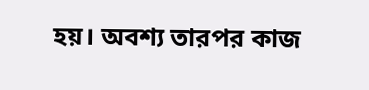হয়। অবশ্য তারপর কাজ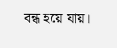বন্ধ হয়ে যায়।